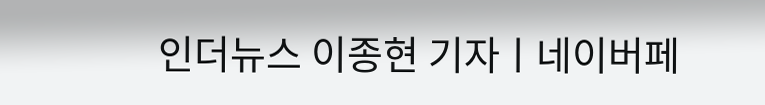인더뉴스 이종현 기자ㅣ네이버페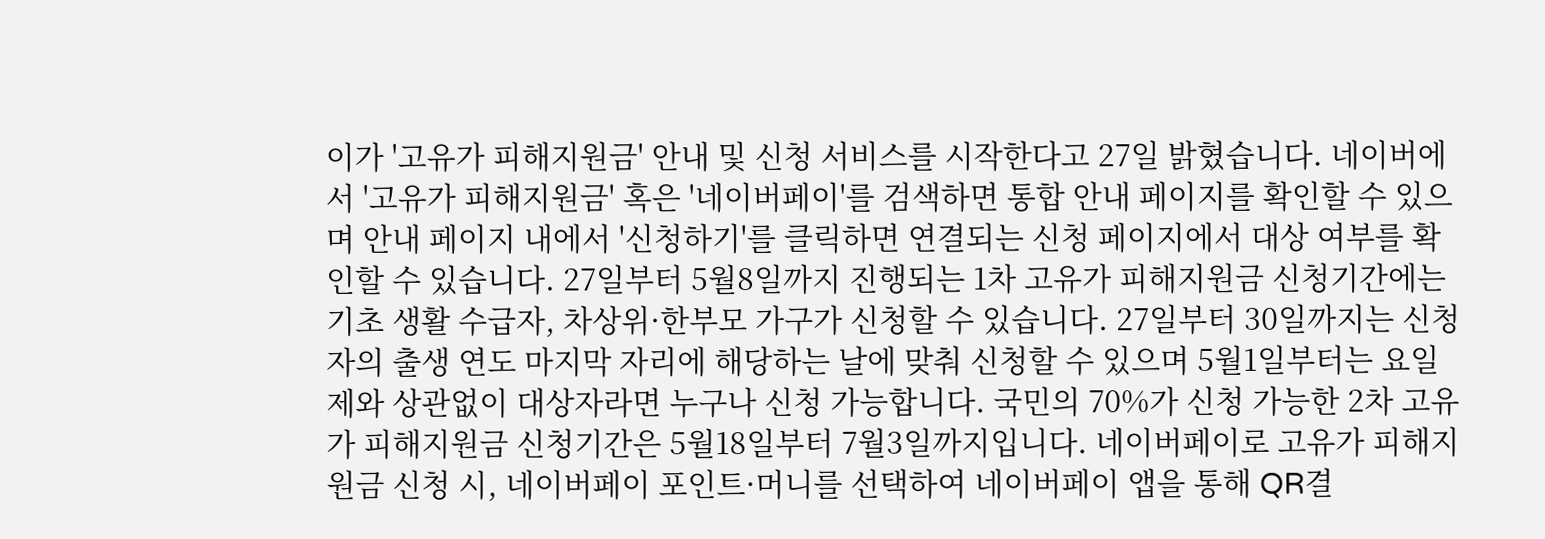이가 '고유가 피해지원금' 안내 및 신청 서비스를 시작한다고 27일 밝혔습니다. 네이버에서 '고유가 피해지원금' 혹은 '네이버페이'를 검색하면 통합 안내 페이지를 확인할 수 있으며 안내 페이지 내에서 '신청하기'를 클릭하면 연결되는 신청 페이지에서 대상 여부를 확인할 수 있습니다. 27일부터 5월8일까지 진행되는 1차 고유가 피해지원금 신청기간에는 기초 생활 수급자, 차상위·한부모 가구가 신청할 수 있습니다. 27일부터 30일까지는 신청자의 출생 연도 마지막 자리에 해당하는 날에 맞춰 신청할 수 있으며 5월1일부터는 요일제와 상관없이 대상자라면 누구나 신청 가능합니다. 국민의 70%가 신청 가능한 2차 고유가 피해지원금 신청기간은 5월18일부터 7월3일까지입니다. 네이버페이로 고유가 피해지원금 신청 시, 네이버페이 포인트·머니를 선택하여 네이버페이 앱을 통해 QR결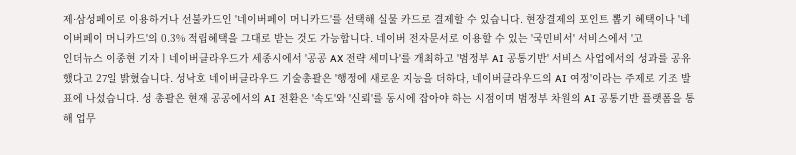제·삼성페이로 이용하거나 선불카드인 '네이버페이 머니카드'를 선택해 실물 카드로 결제할 수 있습니다. 현장결제의 포인트 뽑기 혜택이나 '네이버페이 머니카드'의 0.3% 적립혜택을 그대로 받는 것도 가능합니다. 네이버 전자문서로 이용할 수 있는 '국민비서' 서비스에서 '고
인더뉴스 이종현 기자ㅣ네이버클라우드가 세종시에서 '공공 AX 전략 세미나'를 개최하고 '범정부 AI 공통기반' 서비스 사업에서의 성과를 공유했다고 27일 밝혔습니다. 성낙호 네이버클라우드 기술총괄은 '행정에 새로운 지능을 더하다, 네이버클라우드의 AI 여정'이라는 주제로 기조 발표에 나섰습니다. 성 총괄은 현재 공공에서의 AI 전환은 '속도'와 '신뢰'를 동시에 잡아야 하는 시점이며 범정부 차원의 AI 공통기반 플랫폼을 통해 업무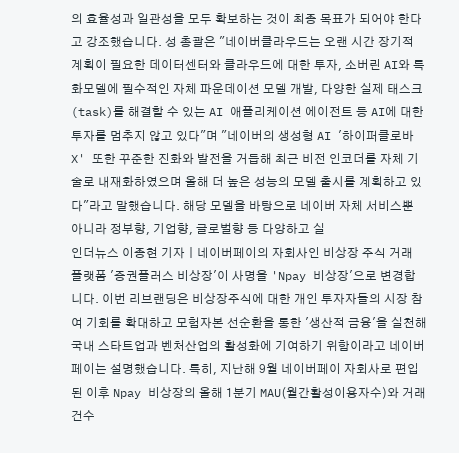의 효율성과 일관성을 모두 확보하는 것이 최종 목표가 되어야 한다고 강조했습니다. 성 총괄은 "네이버클라우드는 오랜 시간 장기적 계획이 필요한 데이터센터와 클라우드에 대한 투자, 소버린 AI와 특화모델에 필수적인 자체 파운데이션 모델 개발, 다양한 실제 태스크(task)를 해결할 수 있는 AI 애플리케이션 에이전트 등 AI에 대한 투자를 멈추지 않고 있다"며 "네이버의 생성형 AI '하이퍼클로바X' 또한 꾸준한 진화와 발전을 거듭해 최근 비전 인코더를 자체 기술로 내재화하였으며 올해 더 높은 성능의 모델 출시를 계획하고 있다"라고 말했습니다. 해당 모델을 바탕으로 네이버 자체 서비스뿐 아니라 정부향, 기업향, 글로벌향 등 다양하고 실
인더뉴스 이종현 기자ㅣ네이버페이의 자회사인 비상장 주식 거래 플랫폼 '증권플러스 비상장'이 사명을 'Npay 비상장'으로 변경합니다. 이번 리브랜딩은 비상장주식에 대한 개인 투자자들의 시장 참여 기회를 확대하고 모험자본 선순환을 통한 '생산적 금융'을 실천해 국내 스타트업과 벤처산업의 활성화에 기여하기 위함이라고 네이버페이는 설명했습니다. 특히, 지난해 9월 네이버페이 자회사로 편입된 이후 Npay 비상장의 올해 1분기 MAU(월간활성이용자수)와 거래건수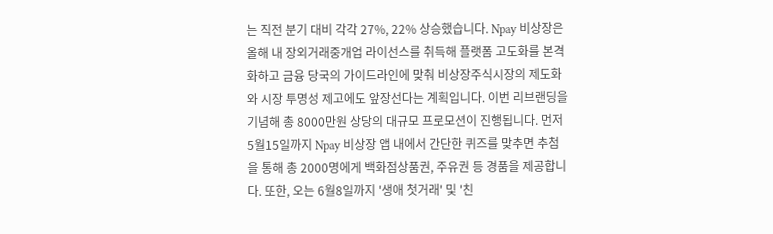는 직전 분기 대비 각각 27%, 22% 상승했습니다. Npay 비상장은 올해 내 장외거래중개업 라이선스를 취득해 플랫폼 고도화를 본격화하고 금융 당국의 가이드라인에 맞춰 비상장주식시장의 제도화와 시장 투명성 제고에도 앞장선다는 계획입니다. 이번 리브랜딩을 기념해 총 8000만원 상당의 대규모 프로모션이 진행됩니다. 먼저 5월15일까지 Npay 비상장 앱 내에서 간단한 퀴즈를 맞추면 추첨을 통해 총 2000명에게 백화점상품권, 주유권 등 경품을 제공합니다. 또한, 오는 6월8일까지 '생애 첫거래' 및 '친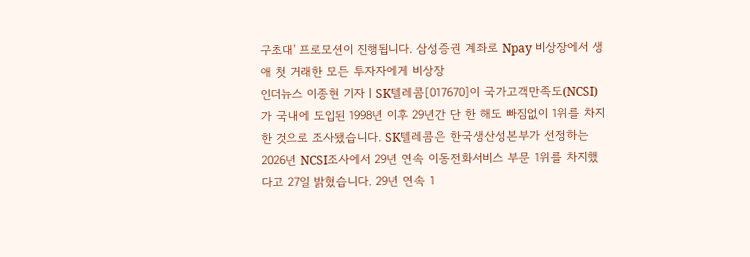구초대' 프로모션이 진행됩니다. 삼성증권 계좌로 Npay 비상장에서 생애 첫 거래한 모든 투자자에게 비상장
인더뉴스 이종현 기자ㅣSK텔레콤[017670]이 국가고객만족도(NCSI)가 국내에 도입된 1998년 이후 29년간 단 한 해도 빠짐없이 1위를 차지한 것으로 조사됐습니다. SK텔레콤은 한국생산성본부가 선정하는 2026년 NCSI조사에서 29년 연속 이동전화서비스 부문 1위를 차지했다고 27일 밝혔습니다. 29년 연속 1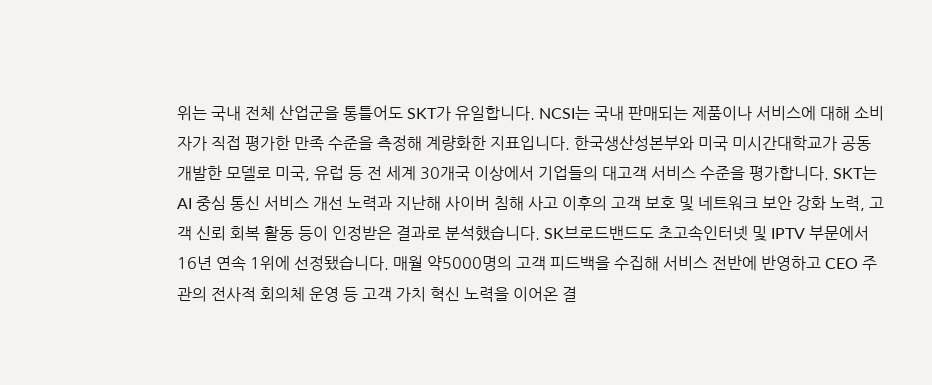위는 국내 전체 산업군을 통틀어도 SKT가 유일합니다. NCSI는 국내 판매되는 제품이나 서비스에 대해 소비자가 직접 평가한 만족 수준을 측정해 계량화한 지표입니다. 한국생산성본부와 미국 미시간대학교가 공동 개발한 모델로 미국, 유럽 등 전 세계 30개국 이상에서 기업들의 대고객 서비스 수준을 평가합니다. SKT는 AI 중심 통신 서비스 개선 노력과 지난해 사이버 침해 사고 이후의 고객 보호 및 네트워크 보안 강화 노력, 고객 신뢰 회복 활동 등이 인정받은 결과로 분석했습니다. SK브로드밴드도 초고속인터넷 및 IPTV 부문에서 16년 연속 1위에 선정됐습니다. 매월 약5000명의 고객 피드백을 수집해 서비스 전반에 반영하고 CEO 주관의 전사적 회의체 운영 등 고객 가치 혁신 노력을 이어온 결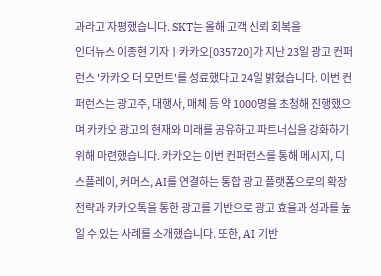과라고 자평했습니다. SKT는 올해 고객 신뢰 회복을
인더뉴스 이종현 기자ㅣ카카오[035720]가 지난 23일 광고 컨퍼런스 '카카오 더 모먼트'를 성료했다고 24일 밝혔습니다. 이번 컨퍼런스는 광고주, 대행사, 매체 등 약 1000명을 초청해 진행했으며 카카오 광고의 현재와 미래를 공유하고 파트너십을 강화하기 위해 마련했습니다. 카카오는 이번 컨퍼런스를 통해 메시지, 디스플레이, 커머스, AI를 연결하는 통합 광고 플랫폼으로의 확장 전략과 카카오톡을 통한 광고를 기반으로 광고 효율과 성과를 높일 수 있는 사례를 소개했습니다. 또한, AI 기반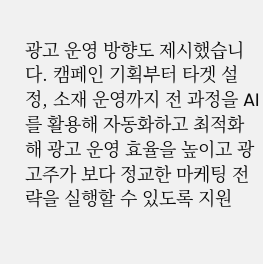광고 운영 방향도 제시했습니다. 캠페인 기획부터 타겟 설정, 소재 운영까지 전 과정을 AI를 활용해 자동화하고 최적화해 광고 운영 효율을 높이고 광고주가 보다 정교한 마케팅 전략을 실행할 수 있도록 지원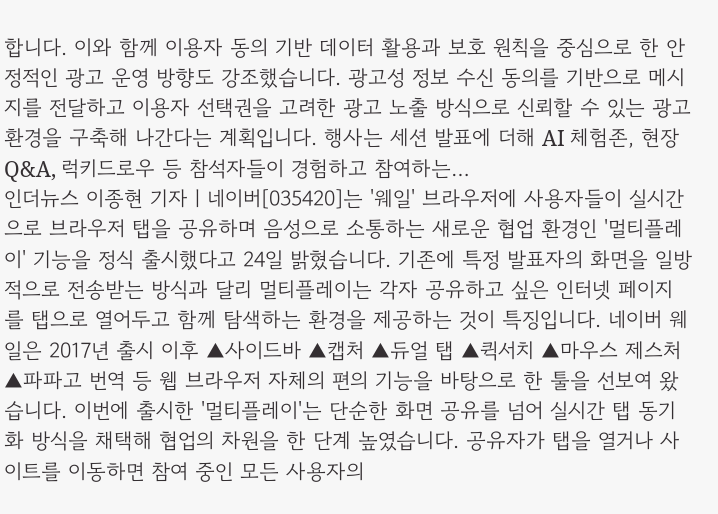합니다. 이와 함께 이용자 동의 기반 데이터 활용과 보호 원칙을 중심으로 한 안정적인 광고 운영 방향도 강조했습니다. 광고성 정보 수신 동의를 기반으로 메시지를 전달하고 이용자 선택권을 고려한 광고 노출 방식으로 신뢰할 수 있는 광고 환경을 구축해 나간다는 계획입니다. 행사는 세션 발표에 더해 AI 체험존, 현장 Q&A, 럭키드로우 등 참석자들이 경험하고 참여하는…
인더뉴스 이종현 기자ㅣ네이버[035420]는 '웨일' 브라우저에 사용자들이 실시간으로 브라우저 탭을 공유하며 음성으로 소통하는 새로운 협업 환경인 '멀티플레이' 기능을 정식 출시했다고 24일 밝혔습니다. 기존에 특정 발표자의 화면을 일방적으로 전송받는 방식과 달리 멀티플레이는 각자 공유하고 싶은 인터넷 페이지를 탭으로 열어두고 함께 탐색하는 환경을 제공하는 것이 특징입니다. 네이버 웨일은 2017년 출시 이후 ▲사이드바 ▲캡처 ▲듀얼 탭 ▲퀵서치 ▲마우스 제스처 ▲파파고 번역 등 웹 브라우저 자체의 편의 기능을 바탕으로 한 툴을 선보여 왔습니다. 이번에 출시한 '멀티플레이'는 단순한 화면 공유를 넘어 실시간 탭 동기화 방식을 채택해 협업의 차원을 한 단계 높였습니다. 공유자가 탭을 열거나 사이트를 이동하면 참여 중인 모든 사용자의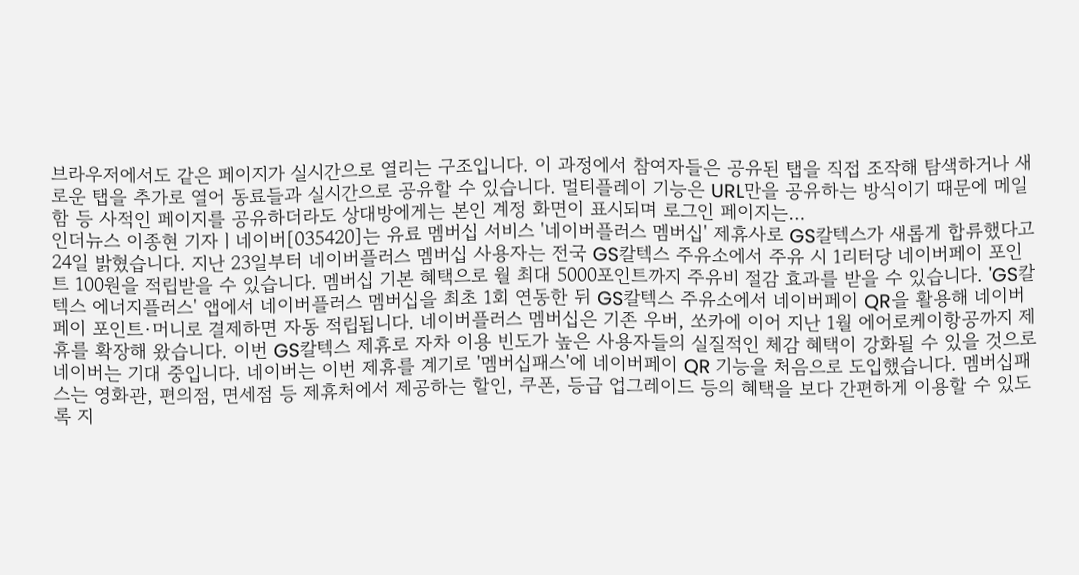브라우저에서도 같은 페이지가 실시간으로 열리는 구조입니다. 이 과정에서 참여자들은 공유된 탭을 직접 조작해 탐색하거나 새로운 탭을 추가로 열어 동료들과 실시간으로 공유할 수 있습니다. 멀티플레이 기능은 URL만을 공유하는 방식이기 때문에 메일함 등 사적인 페이지를 공유하더라도 상대방에게는 본인 계정 화면이 표시되며 로그인 페이지는…
인더뉴스 이종현 기자ㅣ네이버[035420]는 유료 멤버십 서비스 '네이버플러스 멤버십' 제휴사로 GS칼텍스가 새롭게 합류했다고 24일 밝혔습니다. 지난 23일부터 네이버플러스 멤버십 사용자는 전국 GS칼텍스 주유소에서 주유 시 1리터당 네이버페이 포인트 100원을 적립받을 수 있습니다. 멤버십 기본 혜택으로 월 최대 5000포인트까지 주유비 절감 효과를 받을 수 있습니다. 'GS칼텍스 에너지플러스' 앱에서 네이버플러스 멤버십을 최초 1회 연동한 뒤 GS칼텍스 주유소에서 네이버페이 QR을 활용해 네이버페이 포인트·머니로 결제하면 자동 적립됩니다. 네이버플러스 멤버십은 기존 우버, 쏘카에 이어 지난 1월 에어로케이항공까지 제휴를 확장해 왔습니다. 이번 GS칼텍스 제휴로 자차 이용 빈도가 높은 사용자들의 실질적인 체감 혜택이 강화될 수 있을 것으로 네이버는 기대 중입니다. 네이버는 이번 제휴를 계기로 '멤버십패스'에 네이버페이 QR 기능을 처음으로 도입했습니다. 멤버십패스는 영화관, 편의점, 면세점 등 제휴처에서 제공하는 할인, 쿠폰, 등급 업그레이드 등의 혜택을 보다 간편하게 이용할 수 있도록 지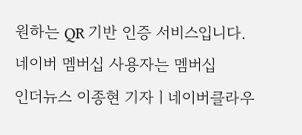원하는 QR 기반 인증 서비스입니다. 네이버 멤버십 사용자는 멤버십
인더뉴스 이종현 기자ㅣ네이버클라우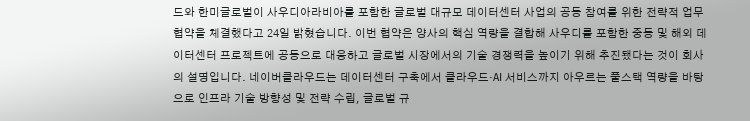드와 한미글로벌이 사우디아라비아를 포함한 글로벌 대규모 데이터센터 사업의 공동 참여를 위한 전략적 업무 협약을 체결했다고 24일 밝혔습니다. 이번 협약은 양사의 핵심 역량을 결합해 사우디를 포함한 중동 및 해외 데이터센터 프로젝트에 공동으로 대응하고 글로벌 시장에서의 기술 경쟁력을 높이기 위해 추진됐다는 것이 회사의 설명입니다. 네이버클라우드는 데이터센터 구축에서 클라우드·AI 서비스까지 아우르는 풀스택 역량을 바탕으로 인프라 기술 방향성 및 전략 수립, 글로벌 규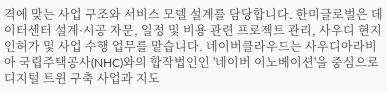격에 맞는 사업 구조와 서비스 모델 설계를 담당합니다. 한미글로벌은 데이터센터 설계·시공 자문, 일정 및 비용 관련 프로젝트 관리, 사우디 현지 인허가 및 사업 수행 업무를 맡습니다. 네이버클라우드는 사우디아라비아 국립주택공사(NHC)와의 합작법인인 '네이버 이노베이션'을 중심으로 디지털 트윈 구축 사업과 지도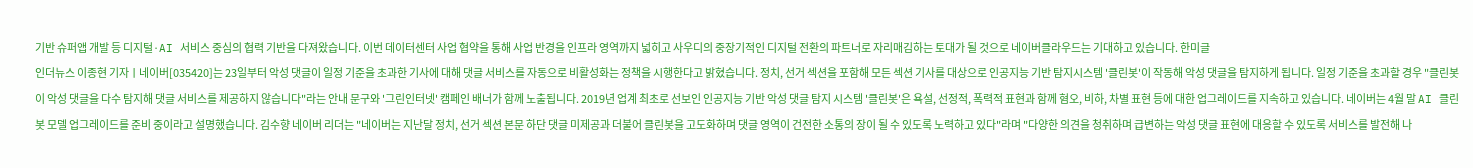기반 슈퍼앱 개발 등 디지털·AI 서비스 중심의 협력 기반을 다져왔습니다. 이번 데이터센터 사업 협약을 통해 사업 반경을 인프라 영역까지 넓히고 사우디의 중장기적인 디지털 전환의 파트너로 자리매김하는 토대가 될 것으로 네이버클라우드는 기대하고 있습니다. 한미글
인더뉴스 이종현 기자ㅣ네이버[035420]는 23일부터 악성 댓글이 일정 기준을 초과한 기사에 대해 댓글 서비스를 자동으로 비활성화는 정책을 시행한다고 밝혔습니다. 정치, 선거 섹션을 포함해 모든 섹션 기사를 대상으로 인공지능 기반 탐지시스템 '클린봇'이 작동해 악성 댓글을 탐지하게 됩니다. 일정 기준을 초과할 경우 "클린봇이 악성 댓글을 다수 탐지해 댓글 서비스를 제공하지 않습니다"라는 안내 문구와 '그린인터넷' 캠페인 배너가 함께 노출됩니다. 2019년 업계 최초로 선보인 인공지능 기반 악성 댓글 탐지 시스템 '클린봇'은 욕설, 선정적, 폭력적 표현과 함께 혐오, 비하, 차별 표현 등에 대한 업그레이드를 지속하고 있습니다. 네이버는 4월 말 AI 클린봇 모델 업그레이드를 준비 중이라고 설명했습니다. 김수향 네이버 리더는 "네이버는 지난달 정치, 선거 섹션 본문 하단 댓글 미제공과 더불어 클린봇을 고도화하며 댓글 영역이 건전한 소통의 장이 될 수 있도록 노력하고 있다"라며 "다양한 의견을 청취하며 급변하는 악성 댓글 표현에 대응할 수 있도록 서비스를 발전해 나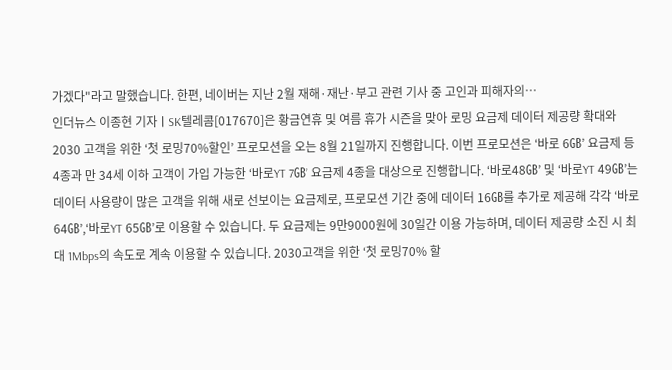가겠다"라고 말했습니다. 한편, 네이버는 지난 2월 재해·재난·부고 관련 기사 중 고인과 피해자의…
인더뉴스 이종현 기자ㅣSK텔레콤[017670]은 황금연휴 및 여름 휴가 시즌을 맞아 로밍 요금제 데이터 제공량 확대와 2030 고객을 위한 ‘첫 로밍70%할인’ 프로모션을 오는 8월 21일까지 진행합니다. 이번 프로모션은 ‘바로 6㎇’ 요금제 등 4종과 만 34세 이하 고객이 가입 가능한 ‘바로YT 7㎇’ 요금제 4종을 대상으로 진행합니다. ‘바로48㎇’ 및 ‘바로YT 49㎇’는 데이터 사용량이 많은 고객을 위해 새로 선보이는 요금제로, 프로모션 기간 중에 데이터 16㎇를 추가로 제공해 각각 ‘바로64㎇’,‘바로YT 65㎇’로 이용할 수 있습니다. 두 요금제는 9만9000원에 30일간 이용 가능하며, 데이터 제공량 소진 시 최대 1Mbps의 속도로 계속 이용할 수 있습니다. 2030고객을 위한 ‘첫 로밍70% 할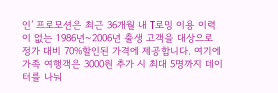인’ 프로모션은 최근 36개월 내 T로밍 이용 이력이 없는 1986년~2006년 출생 고객을 대상으로 정가 대비 70%할인된 가격에 제공합니다. 여기에 가족 여행객은 3000원 추가 시 최대 5명까지 데이터를 나눠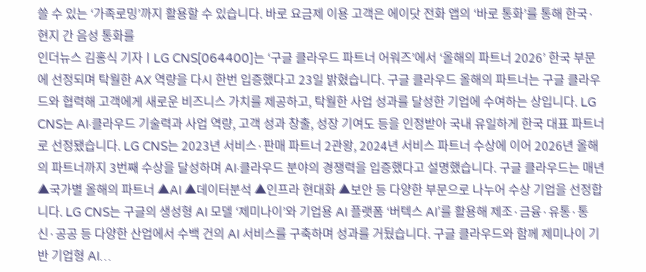쓸 수 있는 ‘가족로밍’까지 활용할 수 있습니다. 바로 요금제 이용 고객은 에이닷 전화 앱의 ‘바로 통화’를 통해 한국·현지 간 음성 통화를
인더뉴스 김홍식 기자ㅣLG CNS[064400]는 ‘구글 클라우드 파트너 어워즈’에서 ‘올해의 파트너 2026’ 한국 부문에 선정되며 탁월한 AX 역량을 다시 한번 입증했다고 23일 밝혔습니다. 구글 클라우드 올해의 파트너는 구글 클라우드와 협력해 고객에게 새로운 비즈니스 가치를 제공하고, 탁월한 사업 성과를 달성한 기업에 수여하는 상입니다. LG CNS는 AI·클라우드 기술력과 사업 역량, 고객 성과 창출, 성장 기여도 등을 인정받아 국내 유일하게 한국 대표 파트너로 선정됐습니다. LG CNS는 2023년 서비스·판매 파트너 2관왕, 2024년 서비스 파트너 수상에 이어 2026년 올해의 파트너까지 3번째 수상을 달성하며 AI·클라우드 분야의 경쟁력을 입증했다고 설명했습니다. 구글 클라우드는 매년 ▲국가별 올해의 파트너 ▲AI ▲데이터분석 ▲인프라 현대화 ▲보안 등 다양한 부문으로 나누어 수상 기업을 선정합니다. LG CNS는 구글의 생성형 AI 모델 ‘제미나이’와 기업용 AI 플랫폼 ‘버텍스 AI’를 활용해 제조·금융·유통·통신·공공 등 다양한 산업에서 수백 건의 AI 서비스를 구축하며 성과를 거뒀습니다. 구글 클라우드와 함께 제미나이 기반 기업형 AI…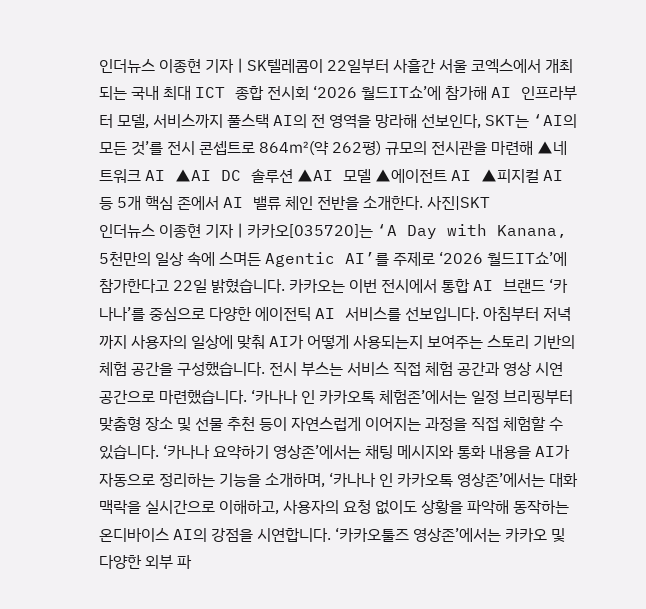인더뉴스 이종현 기자ㅣSK텔레콤이 22일부터 사흘간 서울 코엑스에서 개최되는 국내 최대 ICT 종합 전시회 ‘2026 월드IT쇼’에 참가해 AI 인프라부터 모델, 서비스까지 풀스택 AI의 전 영역을 망라해 선보인다, SKT는 ‘AI의 모든 것’를 전시 콘셉트로 864㎡(약 262평) 규모의 전시관을 마련해 ▲네트워크 AI ▲AI DC 솔루션 ▲AI 모델 ▲에이전트 AI ▲피지컬 AI 등 5개 핵심 존에서 AI 밸류 체인 전반을 소개한다. 사진|SKT
인더뉴스 이종현 기자ㅣ카카오[035720]는 ‘A Day with Kanana, 5천만의 일상 속에 스며든 Agentic AI’를 주제로 ‘2026 월드IT쇼’에 참가한다고 22일 밝혔습니다. 카카오는 이번 전시에서 통합 AI 브랜드 ‘카나나’를 중심으로 다양한 에이전틱 AI 서비스를 선보입니다. 아침부터 저녁까지 사용자의 일상에 맞춰 AI가 어떻게 사용되는지 보여주는 스토리 기반의 체험 공간을 구성했습니다. 전시 부스는 서비스 직접 체험 공간과 영상 시연 공간으로 마련했습니다. ‘카나나 인 카카오톡 체험존’에서는 일정 브리핑부터 맞춤형 장소 및 선물 추천 등이 자연스럽게 이어지는 과정을 직접 체험할 수 있습니다. ‘카나나 요약하기 영상존’에서는 채팅 메시지와 통화 내용을 AI가 자동으로 정리하는 기능을 소개하며, ‘카나나 인 카카오톡 영상존’에서는 대화 맥락을 실시간으로 이해하고, 사용자의 요청 없이도 상황을 파악해 동작하는 온디바이스 AI의 강점을 시연합니다. ‘카카오툴즈 영상존’에서는 카카오 및 다양한 외부 파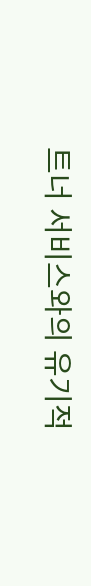트너 서비스와의 유기적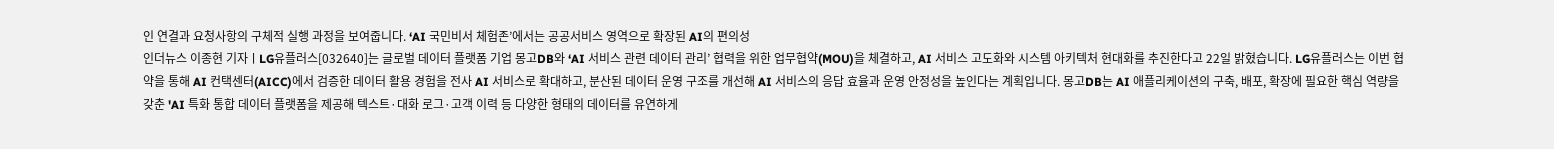인 연결과 요청사항의 구체적 실행 과정을 보여줍니다. ‘AI 국민비서 체험존’에서는 공공서비스 영역으로 확장된 AI의 편의성
인더뉴스 이종현 기자ㅣLG유플러스[032640]는 글로벌 데이터 플랫폼 기업 몽고DB와 ‘AI 서비스 관련 데이터 관리’ 협력을 위한 업무협약(MOU)을 체결하고, AI 서비스 고도화와 시스템 아키텍처 현대화를 추진한다고 22일 밝혔습니다. LG유플러스는 이번 협약을 통해 AI 컨택센터(AICC)에서 검증한 데이터 활용 경험을 전사 AI 서비스로 확대하고, 분산된 데이터 운영 구조를 개선해 AI 서비스의 응답 효율과 운영 안정성을 높인다는 계획입니다. 몽고DB는 AI 애플리케이션의 구축, 배포, 확장에 필요한 핵심 역량을 갖춘 'AI 특화 통합 데이터 플랫폼을 제공해 텍스트·대화 로그·고객 이력 등 다양한 형태의 데이터를 유연하게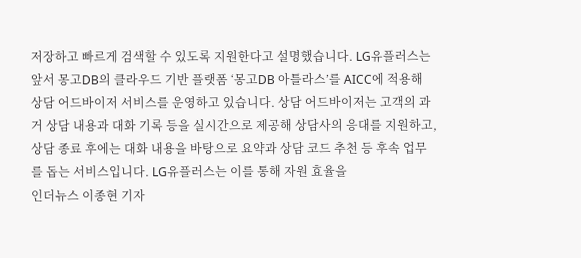저장하고 빠르게 검색할 수 있도록 지원한다고 설명했습니다. LG유플러스는 앞서 몽고DB의 클라우드 기반 플랫폼 ‘몽고DB 아틀라스’를 AICC에 적용해 상담 어드바이저 서비스를 운영하고 있습니다. 상담 어드바이저는 고객의 과거 상담 내용과 대화 기록 등을 실시간으로 제공해 상담사의 응대를 지원하고, 상담 종료 후에는 대화 내용을 바탕으로 요약과 상담 코드 추천 등 후속 업무를 돕는 서비스입니다. LG유플러스는 이를 통해 자원 효율을
인더뉴스 이종현 기자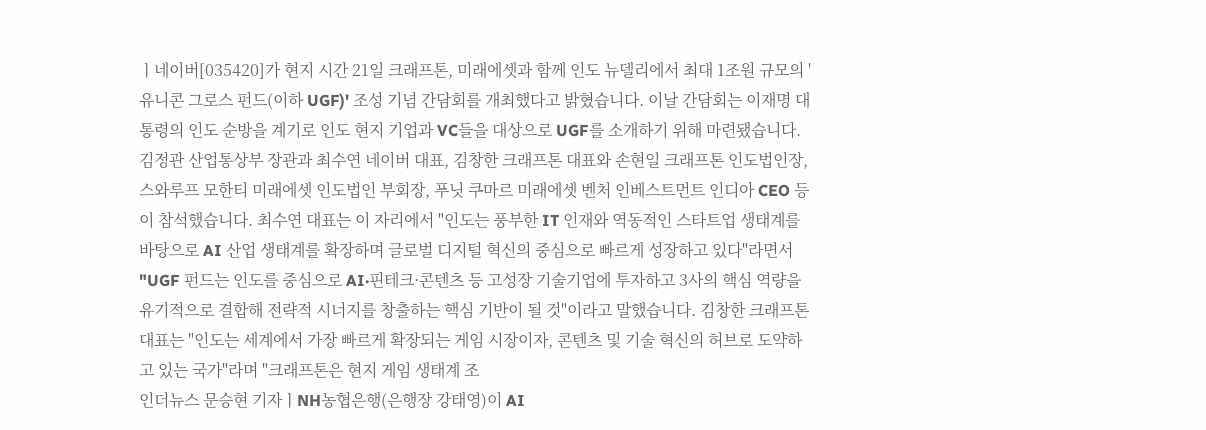ㅣ네이버[035420]가 현지 시간 21일 크래프톤, 미래에셋과 함께 인도 뉴델리에서 최대 1조원 규모의 '유니콘 그로스 펀드(이하 UGF)' 조성 기념 간담회를 개최했다고 밝혔습니다. 이날 간담회는 이재명 대통령의 인도 순방을 계기로 인도 현지 기업과 VC들을 대상으로 UGF를 소개하기 위해 마련됐습니다. 김정관 산업통상부 장관과 최수연 네이버 대표, 김창한 크래프톤 대표와 손현일 크래프톤 인도법인장, 스와루프 모한티 미래에셋 인도법인 부회장, 푸닛 쿠마르 미래에셋 벤처 인베스트먼트 인디아 CEO 등이 참석했습니다. 최수연 대표는 이 자리에서 "인도는 풍부한 IT 인재와 역동적인 스타트업 생태계를 바탕으로 AI 산업 생태계를 확장하며 글로벌 디지털 혁신의 중심으로 빠르게 성장하고 있다"라면서 "UGF 펀드는 인도를 중심으로 AI·핀테크·콘텐츠 등 고성장 기술기업에 투자하고 3사의 핵심 역량을 유기적으로 결합해 전략적 시너지를 창출하는 핵심 기반이 될 것"이라고 말했습니다. 김창한 크래프톤 대표는 "인도는 세계에서 가장 빠르게 확장되는 게임 시장이자, 콘텐츠 및 기술 혁신의 허브로 도약하고 있는 국가"라며 "크래프톤은 현지 게임 생태계 조
인더뉴스 문승현 기자ㅣNH농협은행(은행장 강태영)이 AI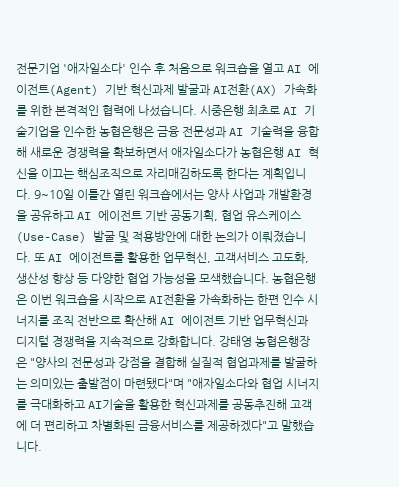전문기업 '애자일소다' 인수 후 처음으로 워크숍을 열고 AI 에이전트(Agent) 기반 혁신과제 발굴과 AI전환(AX) 가속화를 위한 본격적인 협력에 나섰습니다. 시중은행 최초로 AI 기술기업을 인수한 농협은행은 금융 전문성과 AI 기술력을 융합해 새로운 경쟁력을 확보하면서 애자일소다가 농협은행 AI 혁신을 이끄는 핵심조직으로 자리매김하도록 한다는 계획입니다. 9~10일 이틀간 열린 워크숍에서는 양사 사업과 개발환경을 공유하고 AI 에이전트 기반 공동기획, 협업 유스케이스(Use-Case) 발굴 및 적용방안에 대한 논의가 이뤄졌습니다. 또 AI 에이전트를 활용한 업무혁신, 고객서비스 고도화, 생산성 향상 등 다양한 협업 가능성을 모색했습니다. 농협은행은 이번 워크숍을 시작으로 AI전환을 가속화하는 한편 인수 시너지를 조직 전반으로 확산해 AI 에이전트 기반 업무혁신과 디지털 경쟁력을 지속적으로 강화합니다. 강태영 농협은행장은 "양사의 전문성과 강점을 결합해 실질적 협업과제를 발굴하는 의미있는 출발점이 마련됐다"며 "애자일소다와 협업 시너지를 극대화하고 AI기술을 활용한 혁신과제를 공동추진해 고객에 더 편리하고 차별화된 금융서비스를 제공하겠다"고 말했습니다.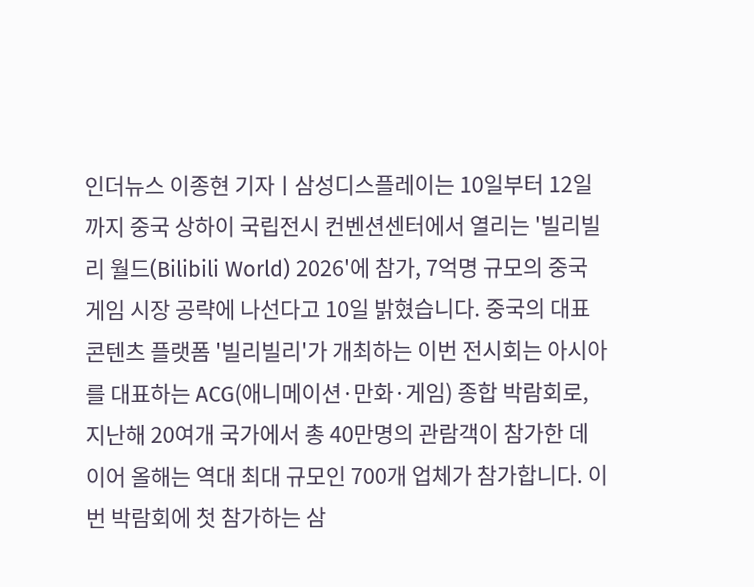인더뉴스 이종현 기자ㅣ삼성디스플레이는 10일부터 12일까지 중국 상하이 국립전시 컨벤션센터에서 열리는 '빌리빌리 월드(Bilibili World) 2026'에 참가, 7억명 규모의 중국 게임 시장 공략에 나선다고 10일 밝혔습니다. 중국의 대표 콘텐츠 플랫폼 '빌리빌리'가 개최하는 이번 전시회는 아시아를 대표하는 ACG(애니메이션·만화·게임) 종합 박람회로, 지난해 20여개 국가에서 총 40만명의 관람객이 참가한 데 이어 올해는 역대 최대 규모인 700개 업체가 참가합니다. 이번 박람회에 첫 참가하는 삼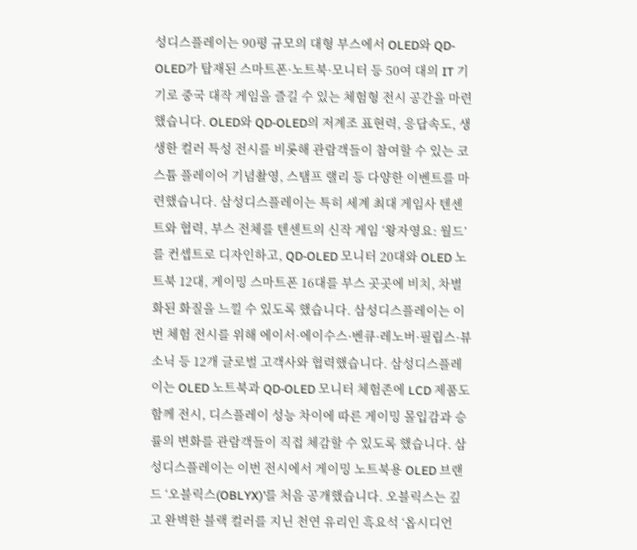성디스플레이는 90평 규모의 대형 부스에서 OLED와 QD-OLED가 탑재된 스마트폰·노트북·모니터 등 50여 대의 IT 기기로 중국 대작 게임을 즐길 수 있는 체험형 전시 공간을 마련했습니다. OLED와 QD-OLED의 저계조 표현력, 응답속도, 생생한 컬러 특성 전시를 비롯해 관람객들이 참여할 수 있는 코스튬 플레이어 기념촬영, 스탬프 랠리 등 다양한 이벤트를 마련했습니다. 삼성디스플레이는 특히 세계 최대 게임사 텐센트와 협력, 부스 전체를 텐센트의 신작 게임 ‘왕자영요: 월드’를 컨셉트로 디자인하고, QD-OLED 모니터 20대와 OLED 노트북 12대, 게이밍 스마트폰 16대를 부스 곳곳에 비치, 차별화된 화질을 느낄 수 있도록 했습니다. 삼성디스플레이는 이번 체험 전시를 위해 에이서·에이수스·벤큐·레노버·필립스·뷰소닉 등 12개 글로벌 고객사와 협력했습니다. 삼성디스플레이는 OLED 노트북과 QD-OLED 모니터 체험존에 LCD 제품도 함께 전시, 디스플레이 성능 차이에 따른 게이밍 몰입감과 승률의 변화를 관람객들이 직접 체감할 수 있도록 했습니다. 삼성디스플레이는 이번 전시에서 게이밍 노트북용 OLED 브랜드 ‘오블릭스(OBLYX)’를 처음 공개했습니다. 오블릭스는 깊고 완벽한 블랙 컬러를 지닌 천연 유리인 흑요석 ‘옵시디언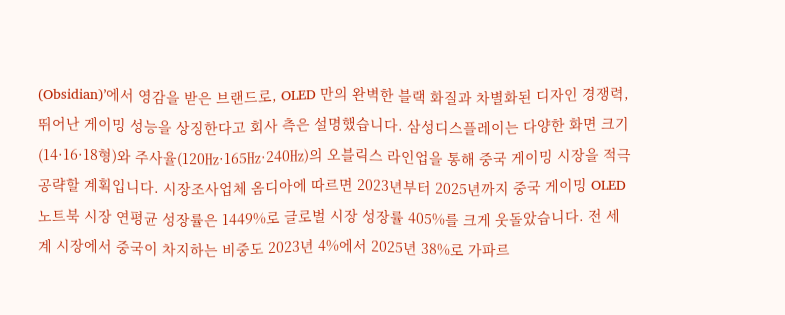(Obsidian)’에서 영감을 받은 브랜드로, OLED 만의 완벽한 블랙 화질과 차별화된 디자인 경쟁력, 뛰어난 게이밍 성능을 상징한다고 회사 측은 설명했습니다. 삼성디스플레이는 다양한 화면 크기(14·16·18형)와 주사율(120㎐·165㎐·240㎐)의 오블릭스 라인업을 통해 중국 게이밍 시장을 적극 공략할 계획입니다. 시장조사업체 옴디아에 따르면 2023년부터 2025년까지 중국 게이밍 OLED 노트북 시장 연평균 성장률은 1449%로 글로벌 시장 성장률 405%를 크게 웃돌았습니다. 전 세계 시장에서 중국이 차지하는 비중도 2023년 4%에서 2025년 38%로 가파르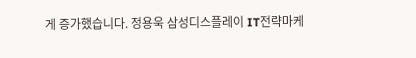게 증가했습니다. 정용욱 삼성디스플레이 IT전략마케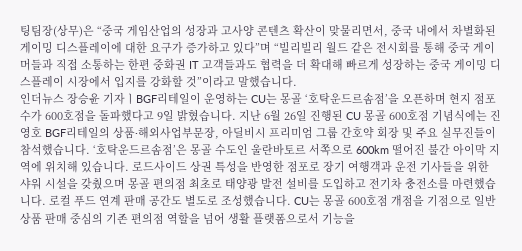팅팀장(상무)은 “중국 게임산업의 성장과 고사양 콘텐츠 확산이 맞물리면서, 중국 내에서 차별화된 게이밍 디스플레이에 대한 요구가 증가하고 있다”며 “빌리빌리 월드 같은 전시회를 통해 중국 게이머들과 직접 소통하는 한편 중화권 IT 고객들과도 협력을 더 확대해 빠르게 성장하는 중국 게이밍 디스플레이 시장에서 입지를 강화할 것”이라고 말했습니다.
인더뉴스 장승윤 기자ㅣBGF리테일이 운영하는 CU는 몽골 ‘호탁운드르솜점’을 오픈하며 현지 점포수가 600호점을 돌파했다고 9일 밝혔습니다. 지난 6월 26일 진행된 CU 몽골 600호점 기념식에는 진영호 BGF리테일의 상품∙해외사업부문장, 아딜비시 프리미엄 그룹 간호약 회장 및 주요 실무진들이 참석했습니다. ‘호탁운드르솜점’은 몽골 수도인 울란바토르 서쪽으로 600km 떨어진 불간 아이막 지역에 위치해 있습니다. 로드사이드 상권 특성을 반영한 점포로 장기 여행객과 운전 기사들을 위한 샤워 시설을 갖췄으며 몽골 편의점 최초로 태양광 발전 설비를 도입하고 전기차 충전소를 마련했습니다. 로컬 푸드 연계 판매 공간도 별도로 조성했습니다. CU는 몽골 600호점 개점을 기점으로 일반 상품 판매 중심의 기존 편의점 역할을 넘어 생활 플랫폼으로서 기능을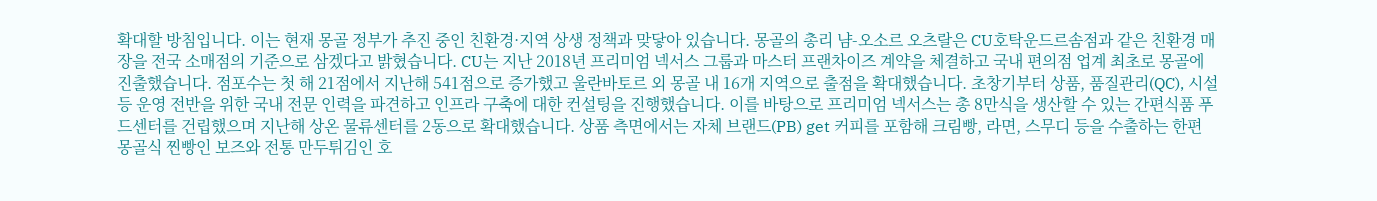확대할 방침입니다. 이는 현재 몽골 정부가 추진 중인 친환경·지역 상생 정책과 맞닿아 있습니다. 몽골의 총리 냠-오소르 오츠랄은 CU호탁운드르솜점과 같은 친환경 매장을 전국 소매점의 기준으로 삼겠다고 밝혔습니다. CU는 지난 2018년 프리미엄 넥서스 그룹과 마스터 프랜차이즈 계약을 체결하고 국내 편의점 업계 최초로 몽골에 진출했습니다. 점포수는 첫 해 21점에서 지난해 541점으로 증가했고 울란바토르 외 몽골 내 16개 지역으로 출점을 확대했습니다. 초창기부터 상품, 품질관리(QC), 시설 등 운영 전반을 위한 국내 전문 인력을 파견하고 인프라 구축에 대한 컨설팅을 진행했습니다. 이를 바탕으로 프리미엄 넥서스는 총 8만식을 생산할 수 있는 간편식품 푸드센터를 건립했으며 지난해 상온 물류센터를 2동으로 확대했습니다. 상품 측면에서는 자체 브랜드(PB) get 커피를 포함해 크림빵, 라면, 스무디 등을 수출하는 한편 몽골식 찐빵인 보즈와 전통 만두튀김인 호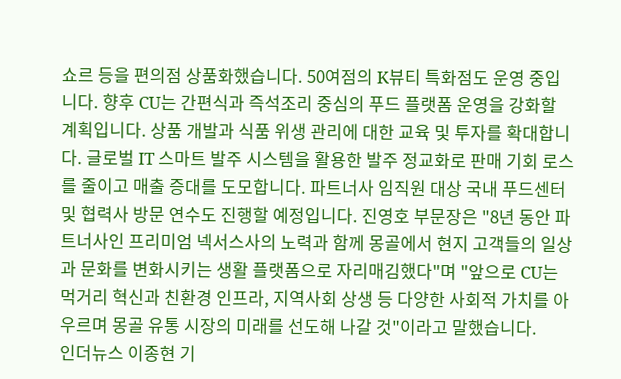쇼르 등을 편의점 상품화했습니다. 50여점의 K뷰티 특화점도 운영 중입니다. 향후 CU는 간편식과 즉석조리 중심의 푸드 플랫폼 운영을 강화할 계획입니다. 상품 개발과 식품 위생 관리에 대한 교육 및 투자를 확대합니다. 글로벌 IT 스마트 발주 시스템을 활용한 발주 정교화로 판매 기회 로스를 줄이고 매출 증대를 도모합니다. 파트너사 임직원 대상 국내 푸드센터 및 협력사 방문 연수도 진행할 예정입니다. 진영호 부문장은 "8년 동안 파트너사인 프리미엄 넥서스사의 노력과 함께 몽골에서 현지 고객들의 일상과 문화를 변화시키는 생활 플랫폼으로 자리매김했다"며 "앞으로 CU는 먹거리 혁신과 친환경 인프라, 지역사회 상생 등 다양한 사회적 가치를 아우르며 몽골 유통 시장의 미래를 선도해 나갈 것"이라고 말했습니다.
인더뉴스 이종현 기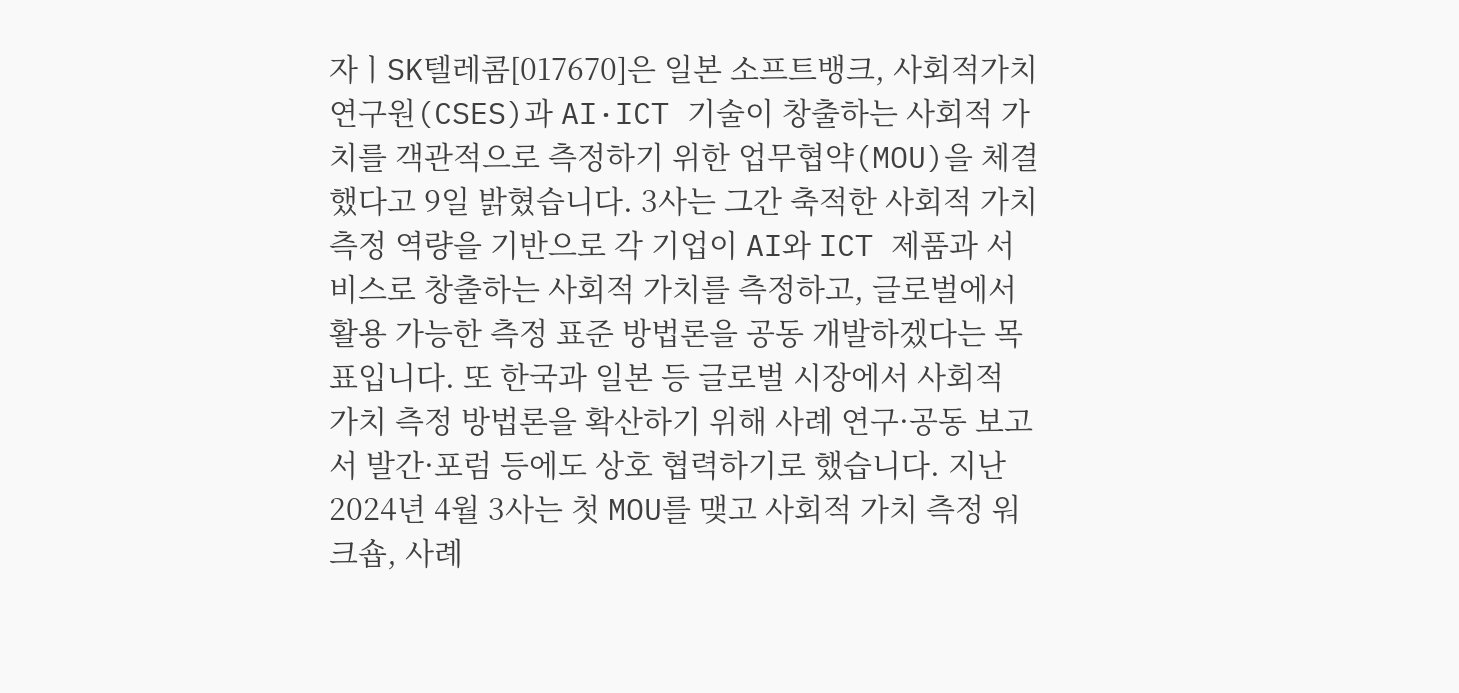자ㅣSK텔레콤[017670]은 일본 소프트뱅크, 사회적가치연구원(CSES)과 AI·ICT 기술이 창출하는 사회적 가치를 객관적으로 측정하기 위한 업무협약(MOU)을 체결했다고 9일 밝혔습니다. 3사는 그간 축적한 사회적 가치 측정 역량을 기반으로 각 기업이 AI와 ICT 제품과 서비스로 창출하는 사회적 가치를 측정하고, 글로벌에서 활용 가능한 측정 표준 방법론을 공동 개발하겠다는 목표입니다. 또 한국과 일본 등 글로벌 시장에서 사회적 가치 측정 방법론을 확산하기 위해 사례 연구·공동 보고서 발간·포럼 등에도 상호 협력하기로 했습니다. 지난 2024년 4월 3사는 첫 MOU를 맺고 사회적 가치 측정 워크숍, 사례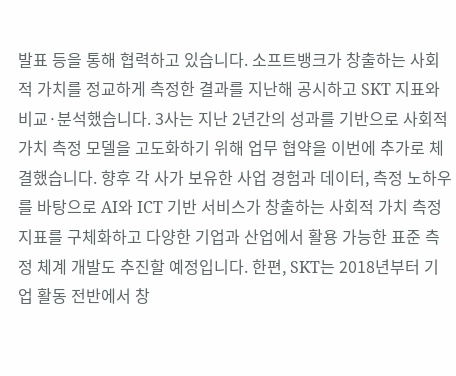발표 등을 통해 협력하고 있습니다. 소프트뱅크가 창출하는 사회적 가치를 정교하게 측정한 결과를 지난해 공시하고 SKT 지표와 비교·분석했습니다. 3사는 지난 2년간의 성과를 기반으로 사회적 가치 측정 모델을 고도화하기 위해 업무 협약을 이번에 추가로 체결했습니다. 향후 각 사가 보유한 사업 경험과 데이터, 측정 노하우를 바탕으로 AI와 ICT 기반 서비스가 창출하는 사회적 가치 측정 지표를 구체화하고 다양한 기업과 산업에서 활용 가능한 표준 측정 체계 개발도 추진할 예정입니다. 한편, SKT는 2018년부터 기업 활동 전반에서 창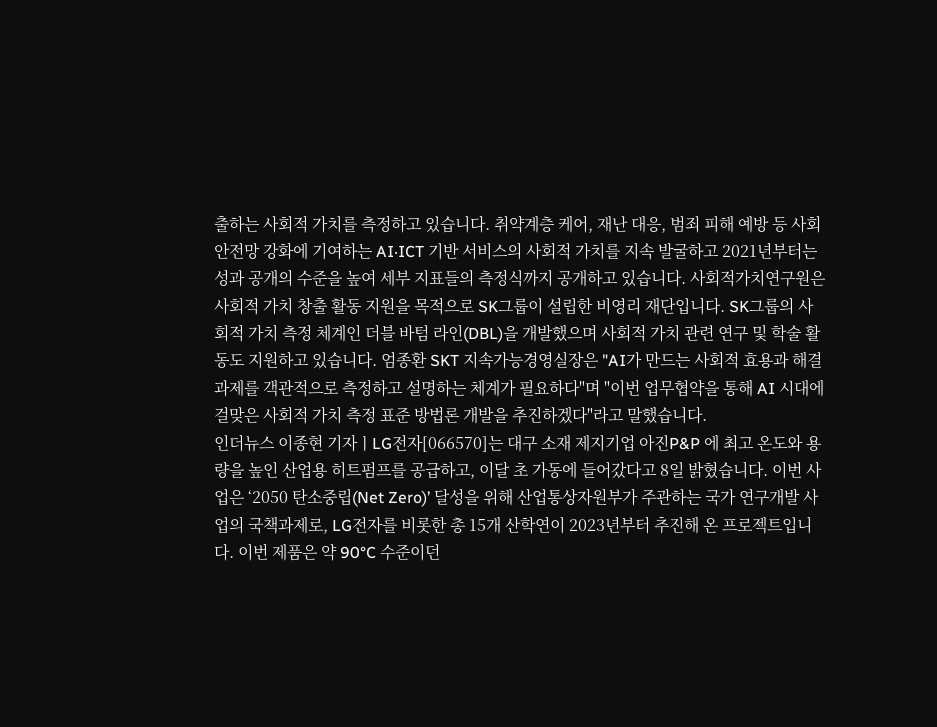출하는 사회적 가치를 측정하고 있습니다. 취약계층 케어, 재난 대응, 범죄 피해 예방 등 사회안전망 강화에 기여하는 AI‧ICT 기반 서비스의 사회적 가치를 지속 발굴하고 2021년부터는 성과 공개의 수준을 높여 세부 지표들의 측정식까지 공개하고 있습니다. 사회적가치연구원은 사회적 가치 창출 활동 지원을 목적으로 SK그룹이 설립한 비영리 재단입니다. SK그룹의 사회적 가치 측정 체계인 더블 바텀 라인(DBL)을 개발했으며 사회적 가치 관련 연구 및 학술 활동도 지원하고 있습니다. 엄종환 SKT 지속가능경영실장은 "AI가 만드는 사회적 효용과 해결 과제를 객관적으로 측정하고 설명하는 체계가 필요하다"며 "이번 업무협약을 통해 AI 시대에 걸맞은 사회적 가치 측정 표준 방법론 개발을 추진하겠다"라고 말했습니다.
인더뉴스 이종현 기자ㅣLG전자[066570]는 대구 소재 제지기업 아진P&P 에 최고 온도와 용량을 높인 산업용 히트펌프를 공급하고, 이달 초 가동에 들어갔다고 8일 밝혔습니다. 이번 사업은 ‘2050 탄소중립(Net Zero)’ 달성을 위해 산업통상자원부가 주관하는 국가 연구개발 사업의 국책과제로, LG전자를 비롯한 총 15개 산학연이 2023년부터 추진해 온 프로젝트입니다. 이번 제품은 약 90°C 수준이던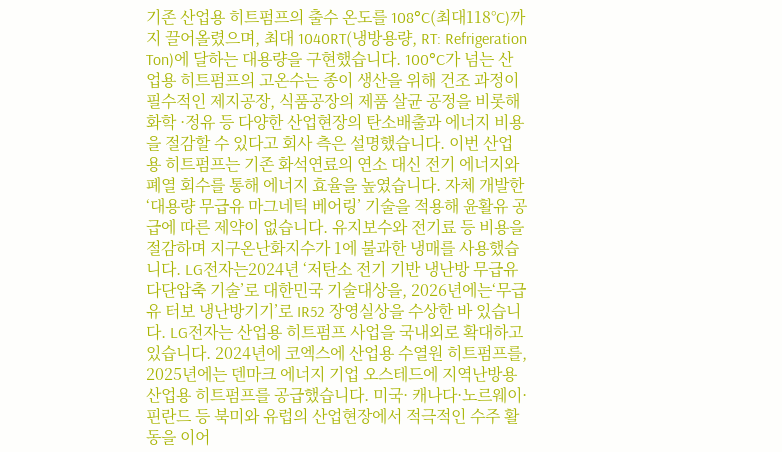기존 산업용 히트펌프의 출수 온도를 108°C(최대118°C)까지 끌어올렸으며, 최대 1040RT(냉방용량, RT: Refrigeration Ton)에 달하는 대용량을 구현했습니다. 100°C가 넘는 산업용 히트펌프의 고온수는 종이 생산을 위해 건조 과정이 필수적인 제지공장, 식품공장의 제품 살균 공정을 비롯해 화학 ·정유 등 다양한 산업현장의 탄소배출과 에너지 비용을 절감할 수 있다고 회사 측은 설명했습니다. 이번 산업용 히트펌프는 기존 화석연료의 연소 대신 전기 에너지와 폐열 회수를 통해 에너지 효율을 높였습니다. 자체 개발한 ‘대용량 무급유 마그네틱 베어링’ 기술을 적용해 윤활유 공급에 따른 제약이 없습니다. 유지보수와 전기료 등 비용을 절감하며 지구온난화지수가 1에 불과한 냉매를 사용했습니다. LG전자는2024년 ‘저탄소 전기 기반 냉난방 무급유 다단압축 기술’로 대한민국 기술대상을, 2026년에는‘무급유 터보 냉난방기기’로 IR52 장영실상을 수상한 바 있습니다. LG전자는 산업용 히트펌프 사업을 국내외로 확대하고 있습니다. 2024년에 코엑스에 산업용 수열원 히트펌프를, 2025년에는 덴마크 에너지 기업 오스테드에 지역난방용 산업용 히트펌프를 공급했습니다. 미국· 캐나다·노르웨이·핀란드 등 북미와 유럽의 산업현장에서 적극적인 수주 활동을 이어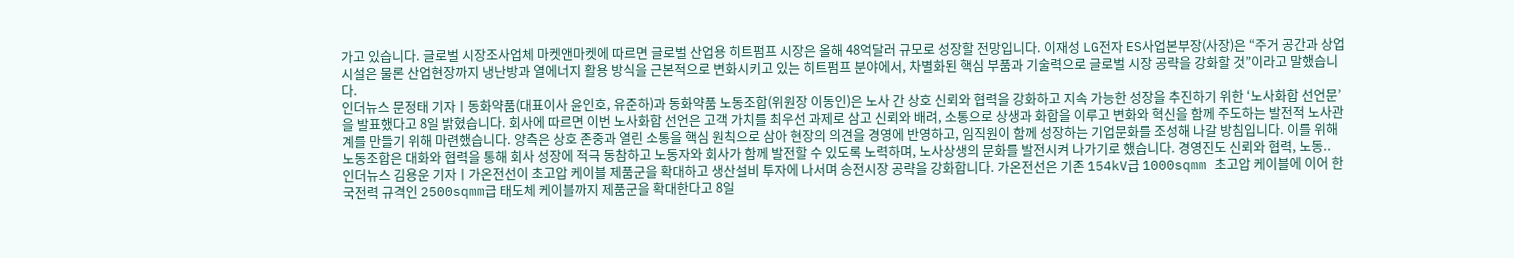가고 있습니다. 글로벌 시장조사업체 마켓앤마켓에 따르면 글로벌 산업용 히트펌프 시장은 올해 48억달러 규모로 성장할 전망입니다. 이재성 LG전자 ES사업본부장(사장)은 “주거 공간과 상업시설은 물론 산업현장까지 냉난방과 열에너지 활용 방식을 근본적으로 변화시키고 있는 히트펌프 분야에서, 차별화된 핵심 부품과 기술력으로 글로벌 시장 공략을 강화할 것”이라고 말했습니다.
인더뉴스 문정태 기자ㅣ동화약품(대표이사 윤인호, 유준하)과 동화약품 노동조합(위원장 이동인)은 노사 간 상호 신뢰와 협력을 강화하고 지속 가능한 성장을 추진하기 위한 ‘노사화합 선언문’을 발표했다고 8일 밝혔습니다. 회사에 따르면 이번 노사화합 선언은 고객 가치를 최우선 과제로 삼고 신뢰와 배려, 소통으로 상생과 화합을 이루고 변화와 혁신을 함께 주도하는 발전적 노사관계를 만들기 위해 마련했습니다. 양측은 상호 존중과 열린 소통을 핵심 원칙으로 삼아 현장의 의견을 경영에 반영하고, 임직원이 함께 성장하는 기업문화를 조성해 나갈 방침입니다. 이를 위해 노동조합은 대화와 협력을 통해 회사 성장에 적극 동참하고 노동자와 회사가 함께 발전할 수 있도록 노력하며, 노사상생의 문화를 발전시켜 나가기로 했습니다. 경영진도 신뢰와 협력, 노동..
인더뉴스 김용운 기자ㅣ가온전선이 초고압 케이블 제품군을 확대하고 생산설비 투자에 나서며 송전시장 공략을 강화합니다. 가온전선은 기존 154kV급 1000sqmm 초고압 케이블에 이어 한국전력 규격인 2500sqmm급 태도체 케이블까지 제품군을 확대한다고 8일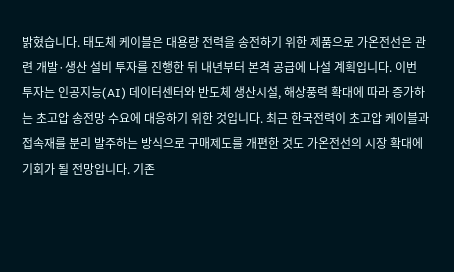밝혔습니다. 태도체 케이블은 대용량 전력을 송전하기 위한 제품으로 가온전선은 관련 개발·생산 설비 투자를 진행한 뒤 내년부터 본격 공급에 나설 계획입니다. 이번 투자는 인공지능(AI) 데이터센터와 반도체 생산시설, 해상풍력 확대에 따라 증가하는 초고압 송전망 수요에 대응하기 위한 것입니다. 최근 한국전력이 초고압 케이블과 접속재를 분리 발주하는 방식으로 구매제도를 개편한 것도 가온전선의 시장 확대에 기회가 될 전망입니다. 기존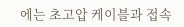에는 초고압 케이블과 접속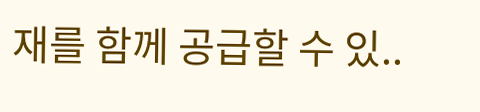재를 함께 공급할 수 있..